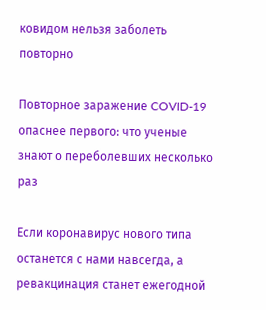ковидом нельзя заболеть повторно

Повторное заражение COVID-19 опаснее первого: что ученые знают о переболевших несколько раз

Если коронавирус нового типа останется с нами навсегда, а ревакцинация станет ежегодной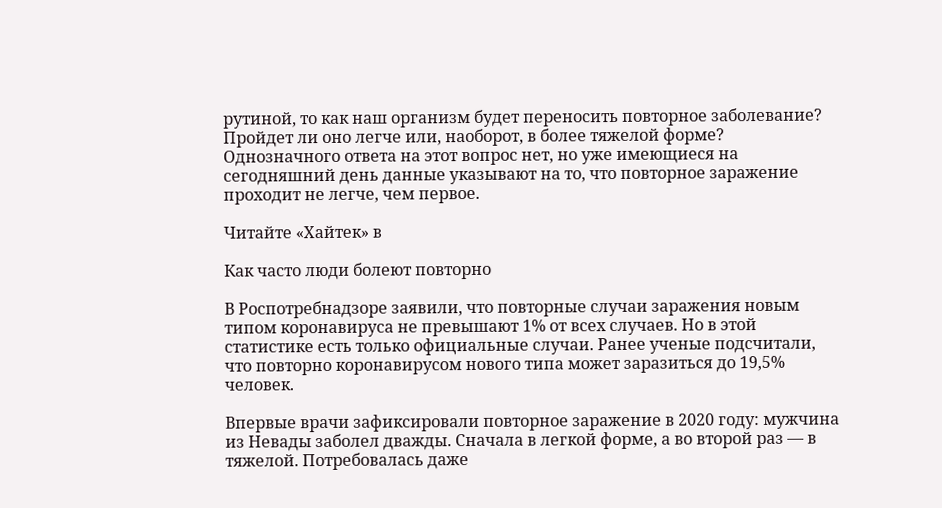рутиной, то как наш организм будет переносить повторное заболевание? Пройдет ли оно легче или, наоборот, в более тяжелой форме? Однозначного ответа на этот вопрос нет, но уже имеющиеся на сегодняшний день данные указывают на то, что повторное заражение проходит не легче, чем первое.

Читайте «Хайтек» в

Как часто люди болеют повторно

В Роспотребнадзоре заявили, что повторные случаи заражения новым типом коронавируса не превышают 1% от всех случаев. Но в этой статистике есть только официальные случаи. Ранее ученые подсчитали, что повторно коронавирусом нового типа может заразиться до 19,5% человек.

Впервые врачи зафиксировали повторное заражение в 2020 году: мужчина из Невады заболел дважды. Сначала в легкой форме, а во второй раз — в тяжелой. Потребовалась даже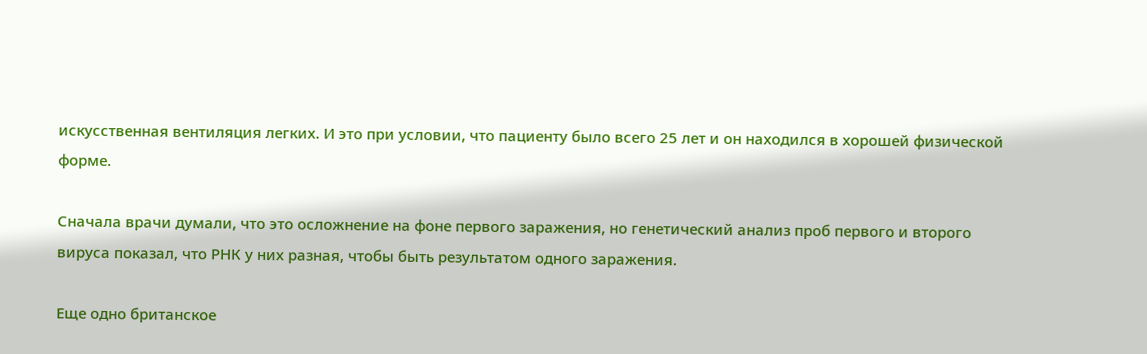искусственная вентиляция легких. И это при условии, что пациенту было всего 25 лет и он находился в хорошей физической форме.

Сначала врачи думали, что это осложнение на фоне первого заражения, но генетический анализ проб первого и второго вируса показал, что РНК у них разная, чтобы быть результатом одного заражения.

Еще одно британское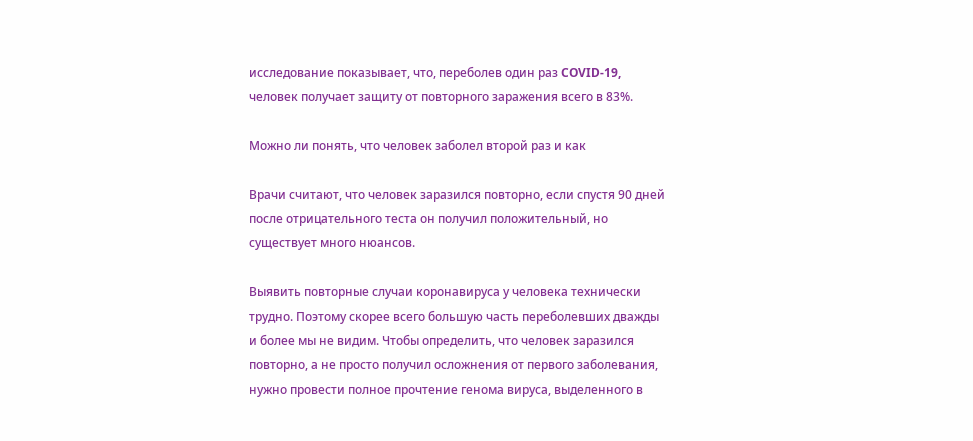исследование показывает, что, переболев один раз COVID-19, человек получает защиту от повторного заражения всего в 83%.

Можно ли понять, что человек заболел второй раз и как

Врачи считают, что человек заразился повторно, если спустя 90 дней после отрицательного теста он получил положительный, но существует много нюансов.

Выявить повторные случаи коронавируса у человека технически трудно. Поэтому скорее всего большую часть переболевших дважды и более мы не видим. Чтобы определить, что человек заразился повторно, а не просто получил осложнения от первого заболевания, нужно провести полное прочтение генома вируса, выделенного в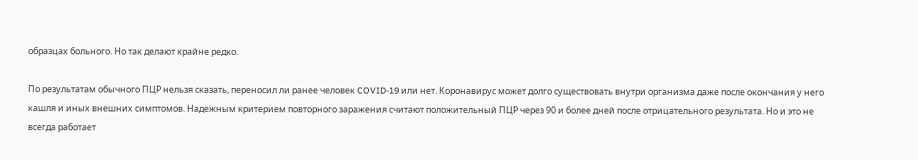образцах больного. Но так делают крайне редко.

По результатам обычного ПЦР нельзя сказать, переносил ли ранее человек COVID-19 или нет. Коронавирус может долго существовать внутри организма даже после окончания у него кашля и иных внешних симптомов. Надежным критерием повторного заражения считают положительный ПЦР через 90 и более дней после отрицательного результата. Но и это не всегда работает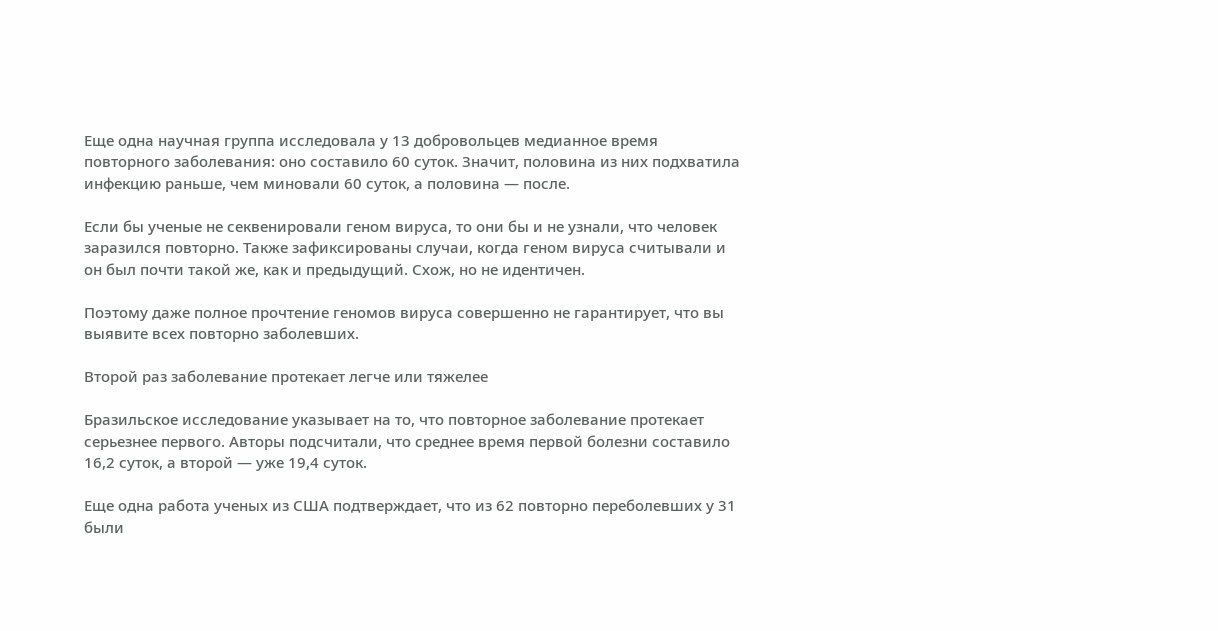Еще одна научная группа исследовала у 13 добровольцев медианное время повторного заболевания: оно составило 60 суток. Значит, половина из них подхватила инфекцию раньше, чем миновали 60 суток, а половина — после.

Если бы ученые не секвенировали геном вируса, то они бы и не узнали, что человек заразился повторно. Также зафиксированы случаи, когда геном вируса считывали и он был почти такой же, как и предыдущий. Схож, но не идентичен.

Поэтому даже полное прочтение геномов вируса совершенно не гарантирует, что вы выявите всех повторно заболевших.

Второй раз заболевание протекает легче или тяжелее

Бразильское исследование указывает на то, что повторное заболевание протекает серьезнее первого. Авторы подсчитали, что среднее время первой болезни составило 16,2 суток, а второй — уже 19,4 суток.

Еще одна работа ученых из США подтверждает, что из 62 повторно переболевших у 31 были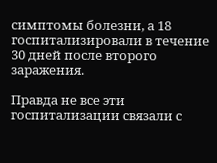симптомы болезни, а 18 госпитализировали в течение 30 дней после второго заражения.

Правда не все эти госпитализации связали с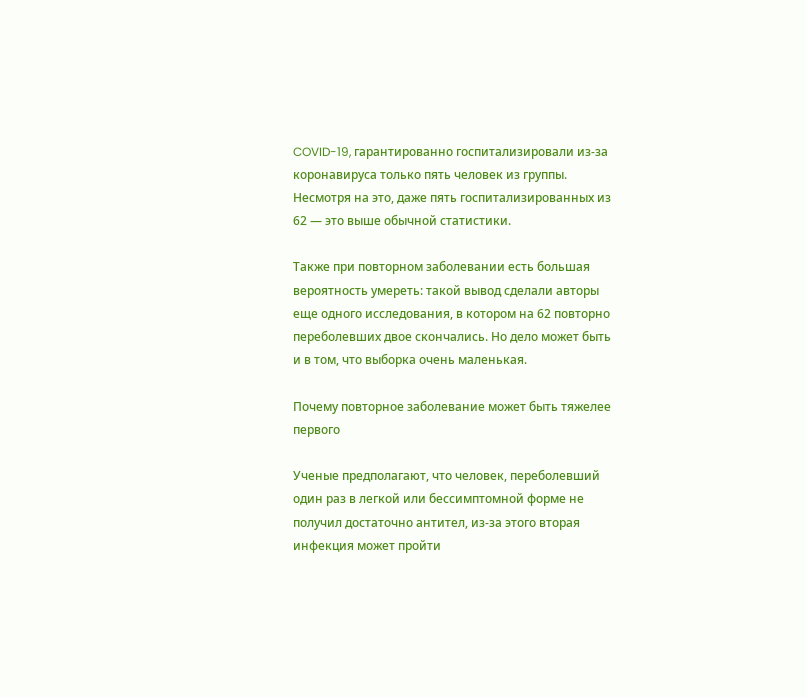COVID-19, гарантированно госпитализировали из-за коронавируса только пять человек из группы. Несмотря на это, даже пять госпитализированных из 62 — это выше обычной статистики.

Также при повторном заболевании есть большая вероятность умереть: такой вывод сделали авторы еще одного исследования, в котором на 62 повторно переболевших двое скончались. Но дело может быть и в том, что выборка очень маленькая.

Почему повторное заболевание может быть тяжелее первого

Ученые предполагают, что человек, переболевший один раз в легкой или бессимптомной форме не получил достаточно антител, из-за этого вторая инфекция может пройти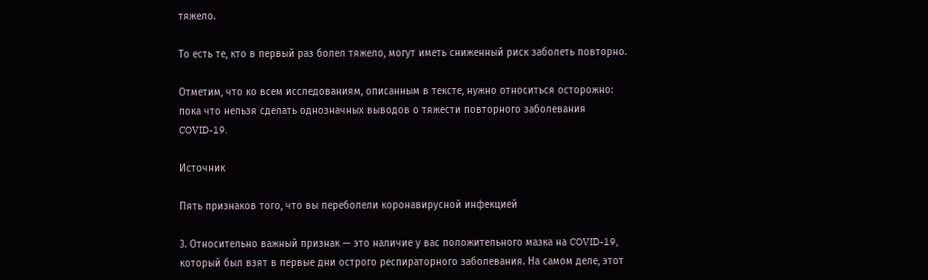тяжело.

То есть те, кто в первый раз болел тяжело, могут иметь сниженный риск заболеть повторно.

Отметим, что ко всем исследованиям, описанным в тексте, нужно относиться осторожно: пока что нельзя сделать однозначных выводов о тяжести повторного заболевания COVID-19.

Источник

Пять признаков того, что вы переболели коронавирусной инфекцией

3. Относительно важный признак — это наличие у вас положительного мазка на COVID-19, который был взят в первые дни острого респираторного заболевания. На самом деле, этот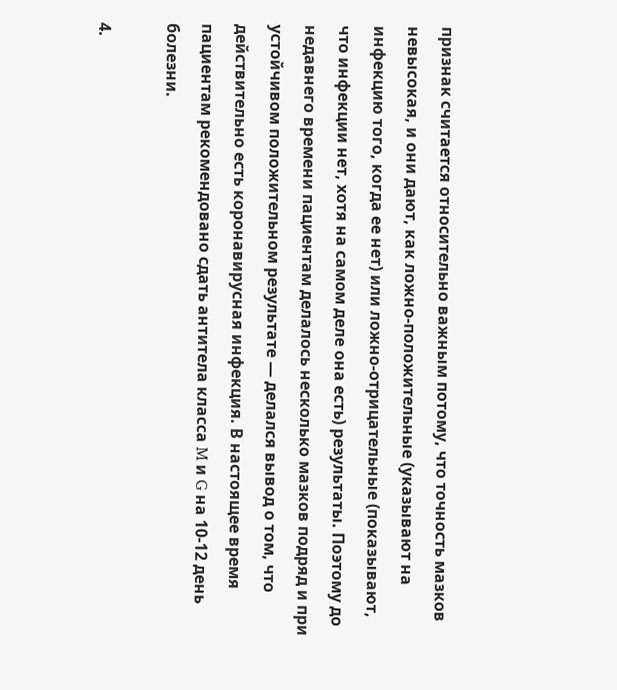признак считается относительно важным потому, что точность мазков невысокая, и они дают, как ложно-положительные (указывают на инфекцию того, когда ее нет) или ложно-отрицательные (показывают, что инфекции нет, хотя на самом деле она есть) результаты. Поэтому до недавнего времени пациентам делалось несколько мазков подряд и при устойчивом положительном результате — делался вывод о том, что действительно есть коронавирусная инфекция. В настоящее время пациентам рекомендовано сдать антитела класса M и G на 10-12 день болезни.

4.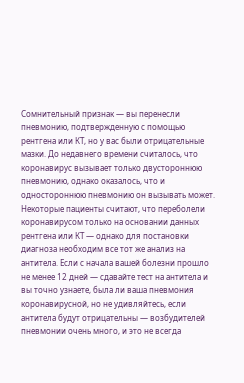Сомнительный признак — вы перенесли пневмонию, подтвержденную с помощью рентгена или КТ, но у вас были отрицательные мазки. До недавнего времени считалось, что коронавирус вызывает только двустороннюю пневмонию, однако оказалось, что и одностороннюю пневмонию он вызывать может. Некоторые пациенты считают, что переболели коронавирусом только на основании данных рентгена или КТ — однако для постановки диагноза необходим все тот же анализ на антитела. Если с начала вашей болезни прошло не менее 12 дней — сдавайте тест на антитела и вы точно узнаете, была ли ваша пневмония коронавирусной, но не удивляйтесь, если антитела будут отрицательны — возбудителей пневмонии очень много, и это не всегда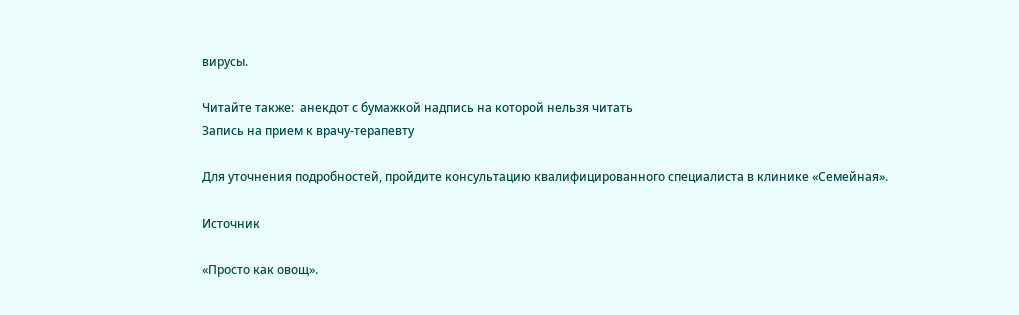вирусы.

Читайте также:  анекдот с бумажкой надпись на которой нельзя читать
Запись на прием к врачу-терапевту

Для уточнения подробностей, пройдите консультацию квалифицированного специалиста в клинике «Семейная».

Источник

«Просто как овощ».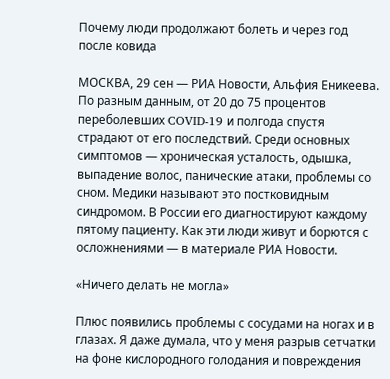Почему люди продолжают болеть и через год после ковида

МОСКВА, 29 сен — РИА Новости, Альфия Еникеева. По разным данным, от 20 до 75 процентов переболевших COVID-19 и полгода спустя страдают от его последствий. Среди основных симптомов — хроническая усталость, одышка, выпадение волос, панические атаки, проблемы со сном. Медики называют это постковидным синдромом. В России его диагностируют каждому пятому пациенту. Как эти люди живут и борются с осложнениями — в материале РИА Новости.

«Ничего делать не могла»

Плюс появились проблемы с сосудами на ногах и в глазах. Я даже думала, что у меня разрыв сетчатки на фоне кислородного голодания и повреждения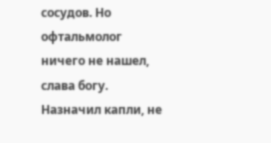сосудов. Но офтальмолог ничего не нашел, слава богу. Назначил капли, не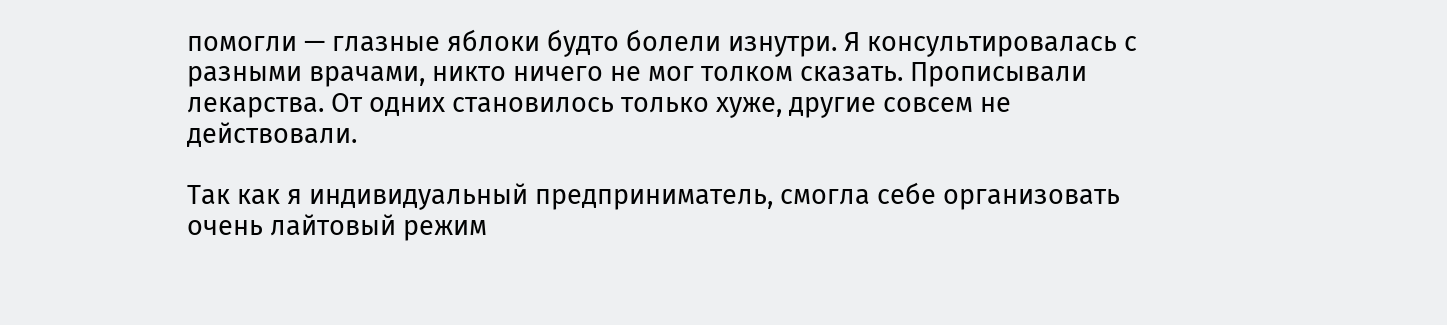помогли — глазные яблоки будто болели изнутри. Я консультировалась с разными врачами, никто ничего не мог толком сказать. Прописывали лекарства. От одних становилось только хуже, другие совсем не действовали.

Так как я индивидуальный предприниматель, смогла себе организовать очень лайтовый режим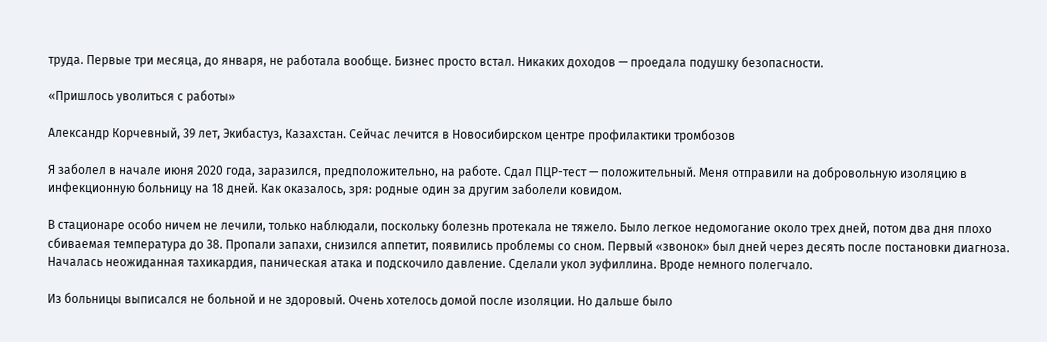труда. Первые три месяца, до января, не работала вообще. Бизнес просто встал. Никаких доходов — проедала подушку безопасности.

«Пришлось уволиться с работы»

Александр Корчевный, 39 лет, Экибастуз, Казахстан. Сейчас лечится в Новосибирском центре профилактики тромбозов

Я заболел в начале июня 2020 года, заразился, предположительно, на работе. Сдал ПЦР-тест — положительный. Меня отправили на добровольную изоляцию в инфекционную больницу на 18 дней. Как оказалось, зря: родные один за другим заболели ковидом.

В стационаре особо ничем не лечили, только наблюдали, поскольку болезнь протекала не тяжело. Было легкое недомогание около трех дней, потом два дня плохо сбиваемая температура до 38. Пропали запахи, снизился аппетит, появились проблемы со сном. Первый «звонок» был дней через десять после постановки диагноза. Началась неожиданная тахикардия, паническая атака и подскочило давление. Сделали укол эуфиллина. Вроде немного полегчало.

Из больницы выписался не больной и не здоровый. Очень хотелось домой после изоляции. Но дальше было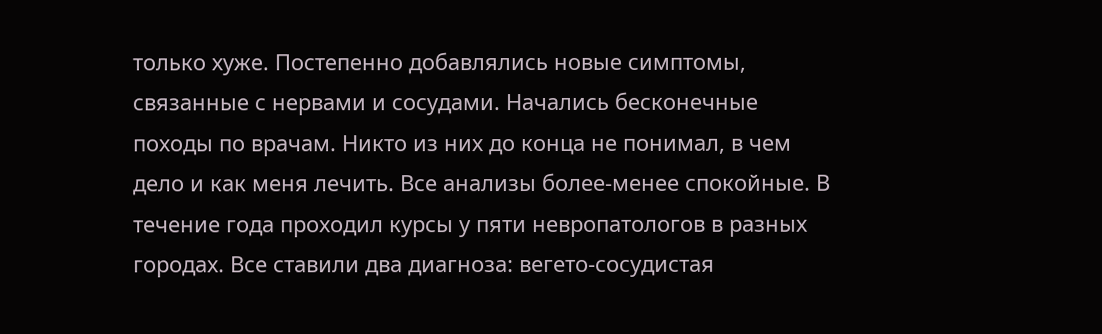только хуже. Постепенно добавлялись новые симптомы, связанные с нервами и сосудами. Начались бесконечные походы по врачам. Никто из них до конца не понимал, в чем дело и как меня лечить. Все анализы более-менее спокойные. В течение года проходил курсы у пяти невропатологов в разных городах. Все ставили два диагноза: вегето-сосудистая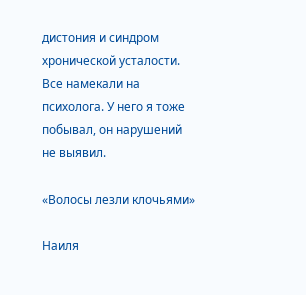дистония и синдром хронической усталости. Все намекали на психолога. У него я тоже побывал, он нарушений не выявил.

«Волосы лезли клочьями»

Наиля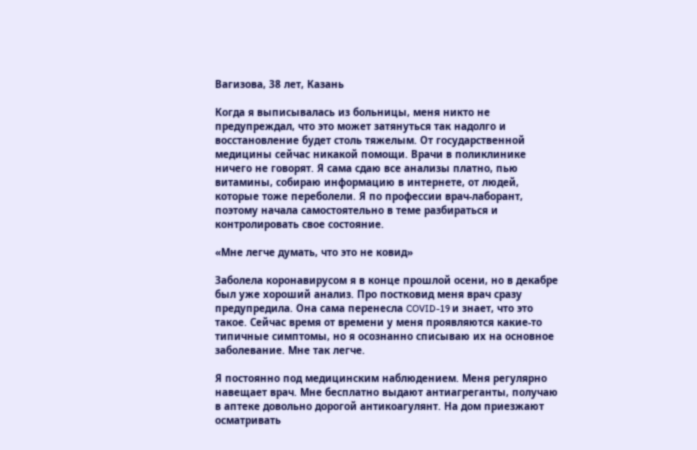Вагизова, 38 лет, Казань

Когда я выписывалась из больницы, меня никто не предупреждал, что это может затянуться так надолго и восстановление будет столь тяжелым. От государственной медицины сейчас никакой помощи. Врачи в поликлинике ничего не говорят. Я сама сдаю все анализы платно, пью витамины, собираю информацию в интернете, от людей, которые тоже переболели. Я по профессии врач-лаборант, поэтому начала самостоятельно в теме разбираться и контролировать свое состояние.

«Мне легче думать, что это не ковид»

Заболела коронавирусом я в конце прошлой осени, но в декабре был уже хороший анализ. Про постковид меня врач сразу предупредила. Она сама перенесла COVID-19 и знает, что это такое. Сейчас время от времени у меня проявляются какие-то типичные симптомы, но я осознанно списываю их на основное заболевание. Мне так легче.

Я постоянно под медицинским наблюдением. Меня регулярно навещает врач. Мне бесплатно выдают антиагреганты, получаю в аптеке довольно дорогой антикоагулянт. На дом приезжают осматривать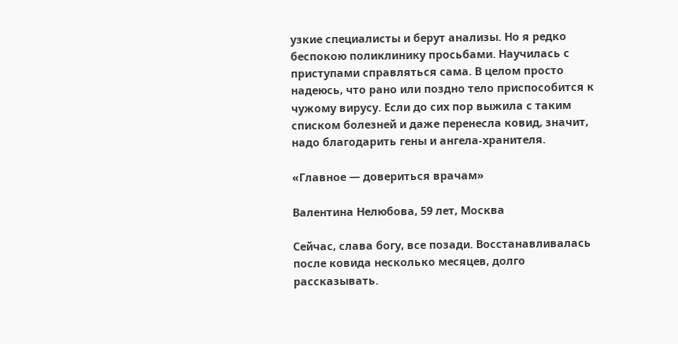узкие специалисты и берут анализы. Но я редко беспокою поликлинику просьбами. Научилась с приступами справляться сама. В целом просто надеюсь, что рано или поздно тело приспособится к чужому вирусу. Если до сих пор выжила с таким списком болезней и даже перенесла ковид, значит, надо благодарить гены и ангела-хранителя.

«Главное — довериться врачам»

Валентина Нелюбова, 59 лет, Москва

Сейчас, слава богу, все позади. Восстанавливалась после ковида несколько месяцев, долго рассказывать.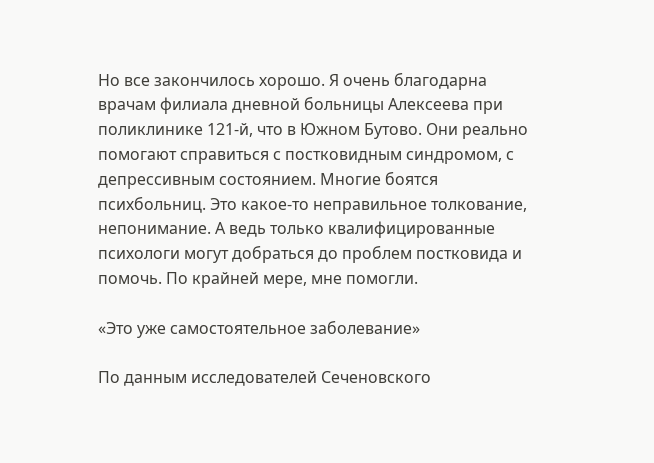Но все закончилось хорошо. Я очень благодарна врачам филиала дневной больницы Алексеева при поликлинике 121-й, что в Южном Бутово. Они реально помогают справиться с постковидным синдромом, с депрессивным состоянием. Многие боятся психбольниц. Это какое-то неправильное толкование, непонимание. А ведь только квалифицированные психологи могут добраться до проблем постковида и помочь. По крайней мере, мне помогли.

«Это уже самостоятельное заболевание»

По данным исследователей Сеченовского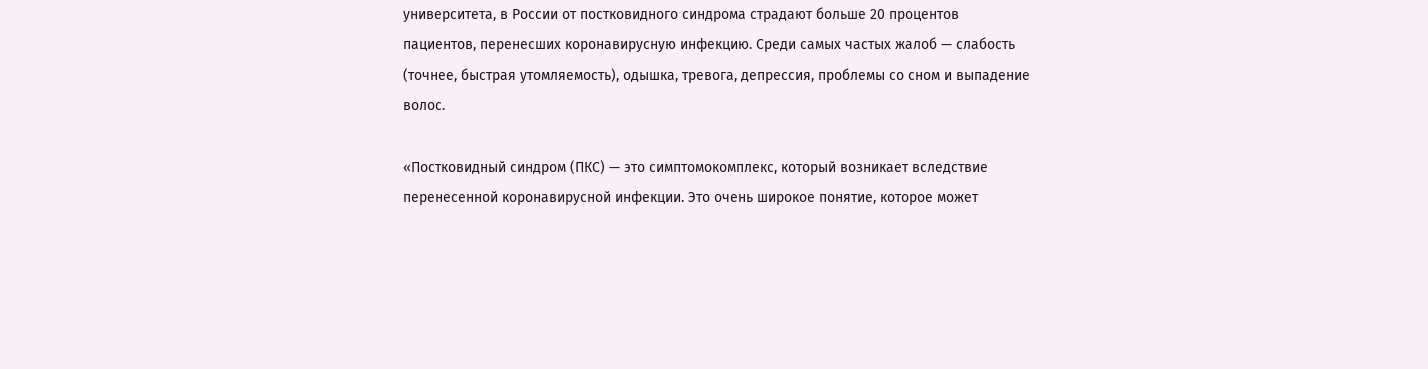университета, в России от постковидного синдрома страдают больше 20 процентов пациентов, перенесших коронавирусную инфекцию. Среди самых частых жалоб — слабость (точнее, быстрая утомляемость), одышка, тревога, депрессия, проблемы со сном и выпадение волос.

«Постковидный синдром (ПКС) — это симптомокомплекс, который возникает вследствие перенесенной коронавирусной инфекции. Это очень широкое понятие, которое может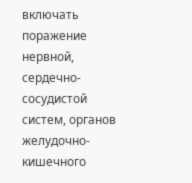включать поражение нервной, сердечно-сосудистой систем, органов желудочно-кишечного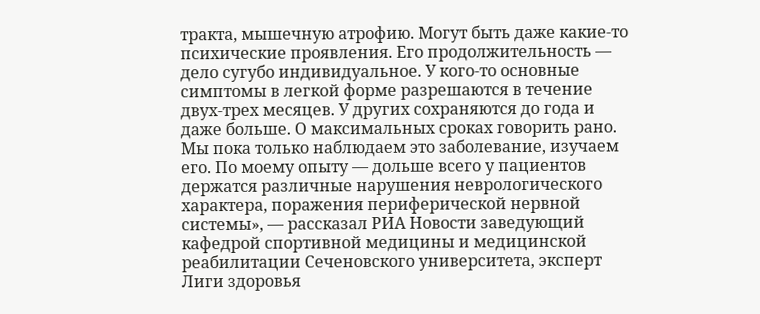тракта, мышечную атрофию. Могут быть даже какие-то психические проявления. Его продолжительность — дело сугубо индивидуальное. У кого-то основные симптомы в легкой форме разрешаются в течение двух-трех месяцев. У других сохраняются до года и даже больше. О максимальных сроках говорить рано. Мы пока только наблюдаем это заболевание, изучаем его. По моему опыту — дольше всего у пациентов держатся различные нарушения неврологического характера, поражения периферической нервной системы», — рассказал РИА Новости заведующий кафедрой спортивной медицины и медицинской реабилитации Сеченовского университета, эксперт Лиги здоровья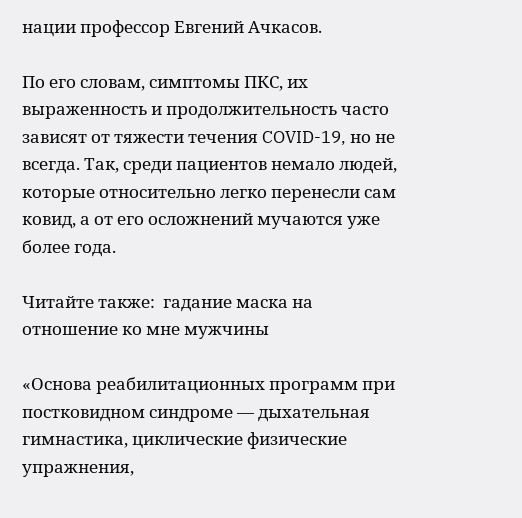нации профессор Евгений Ачкасов.

По его словам, симптомы ПКС, их выраженность и продолжительность часто зависят от тяжести течения COVID-19, но не всегда. Так, среди пациентов немало людей, которые относительно легко перенесли сам ковид, а от его осложнений мучаются уже более года.

Читайте также:  гадание маска на отношение ко мне мужчины

«Основа реабилитационных программ при постковидном синдроме — дыхательная гимнастика, циклические физические упражнения,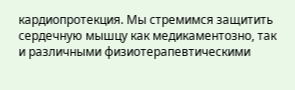кардиопротекция. Мы стремимся защитить сердечную мышцу как медикаментозно, так и различными физиотерапевтическими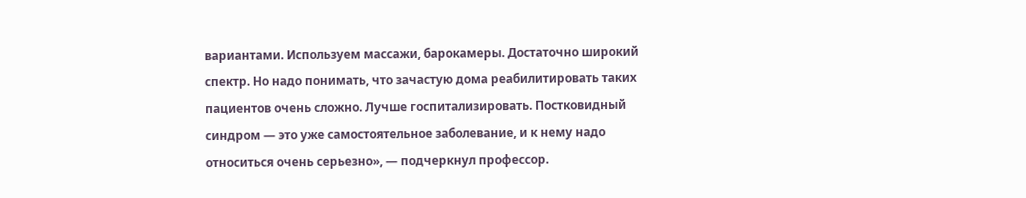вариантами. Используем массажи, барокамеры. Достаточно широкий спектр. Но надо понимать, что зачастую дома реабилитировать таких пациентов очень сложно. Лучше госпитализировать. Постковидный синдром — это уже самостоятельное заболевание, и к нему надо относиться очень серьезно», — подчеркнул профессор.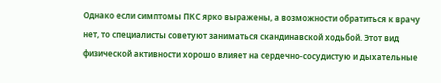Однако если симптомы ПКС ярко выражены, а возможности обратиться к врачу нет, то специалисты советуют заниматься скандинавской ходьбой. Этот вид физической активности хорошо влияет на сердечно-сосудистую и дыхательные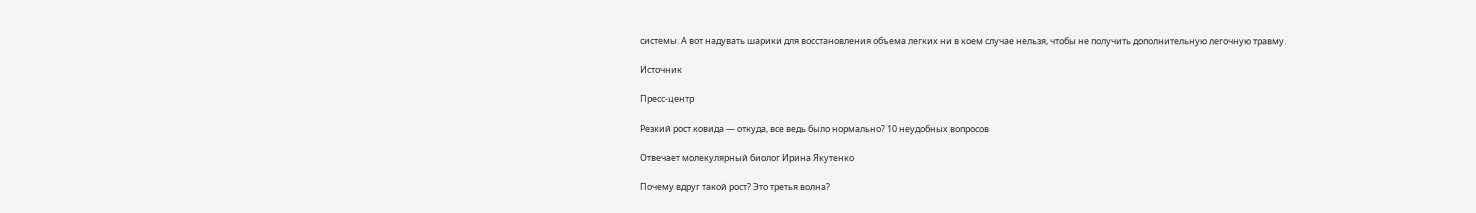системы. А вот надувать шарики для восстановления объема легких ни в коем случае нельзя, чтобы не получить дополнительную легочную травму.

Источник

Пресс-центр

Резкий рост ковида — откуда, все ведь было нормально? 10 неудобных вопросов

Отвечает молекулярный биолог Ирина Якутенко

Почему вдруг такой рост? Это третья волна?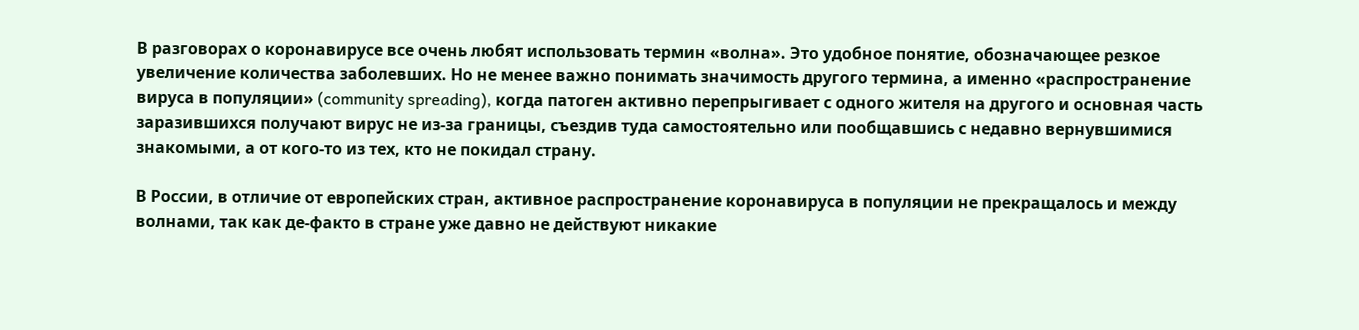В разговорах о коронавирусе все очень любят использовать термин «волна». Это удобное понятие, обозначающее резкое увеличение количества заболевших. Но не менее важно понимать значимость другого термина, а именно «распространение вируса в популяции» (community spreading), когда патоген активно перепрыгивает с одного жителя на другого и основная часть заразившихся получают вирус не из-за границы, съездив туда самостоятельно или пообщавшись с недавно вернувшимися знакомыми, а от кого-то из тех, кто не покидал страну.

В России, в отличие от европейских стран, активное распространение коронавируса в популяции не прекращалось и между волнами, так как де-факто в стране уже давно не действуют никакие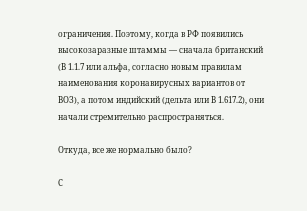ограничения. Поэтому, когда в РФ появились высокозаразные штаммы — сначала британский (В 1.1.7 или альфа, согласно новым правилам наименования коронавирусных вариантов от ВОЗ), а потом индийский (дельта или В 1.617.2), они начали стремительно распространяться.

Откуда, все же нормально было?

С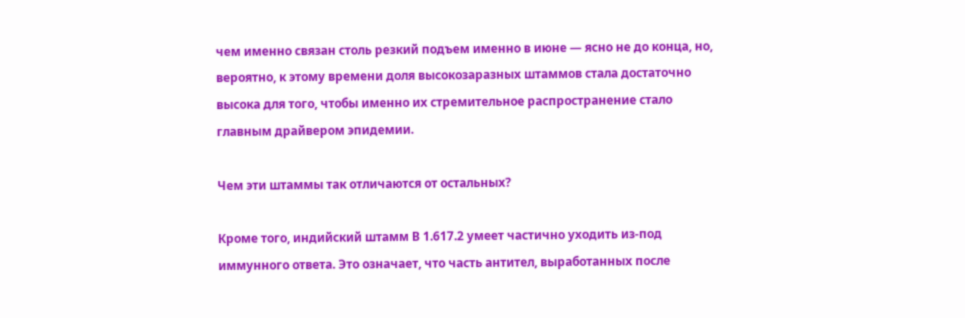чем именно связан столь резкий подъем именно в июне — ясно не до конца, но, вероятно, к этому времени доля высокозаразных штаммов стала достаточно высока для того, чтобы именно их стремительное распространение стало главным драйвером эпидемии.

Чем эти штаммы так отличаются от остальных?

Кроме того, индийский штамм В 1.617.2 умеет частично уходить из-под иммунного ответа. Это означает, что часть антител, выработанных после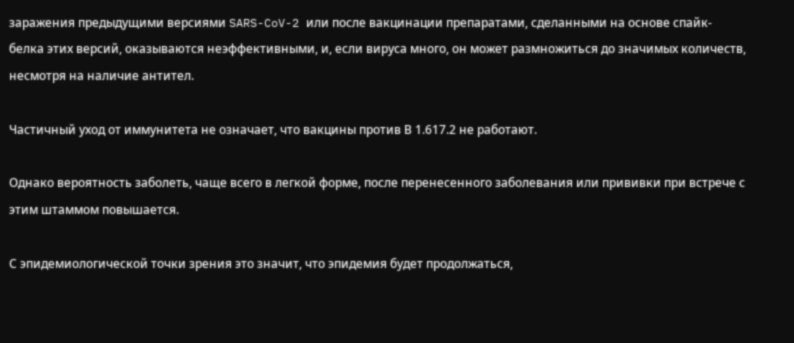заражения предыдущими версиями SARS-CoV-2 или после вакцинации препаратами, сделанными на основе спайк-белка этих версий, оказываются неэффективными, и, если вируса много, он может размножиться до значимых количеств, несмотря на наличие антител.

Частичный уход от иммунитета не означает, что вакцины против В 1.617.2 не работают.

Однако вероятность заболеть, чаще всего в легкой форме, после перенесенного заболевания или прививки при встрече с этим штаммом повышается.

С эпидемиологической точки зрения это значит, что эпидемия будет продолжаться,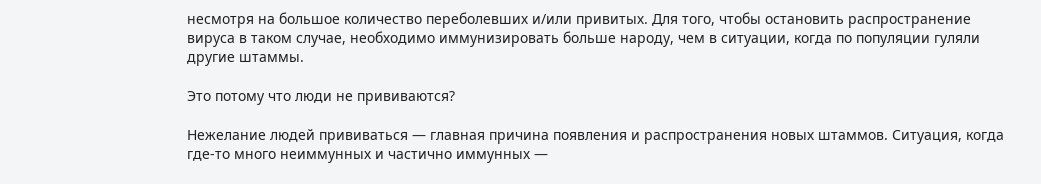несмотря на большое количество переболевших и/или привитых. Для того, чтобы остановить распространение вируса в таком случае, необходимо иммунизировать больше народу, чем в ситуации, когда по популяции гуляли другие штаммы.

Это потому что люди не прививаются?

Нежелание людей прививаться — главная причина появления и распространения новых штаммов. Ситуация, когда где-то много неиммунных и частично иммунных —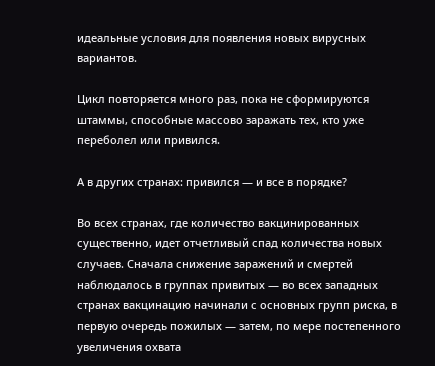идеальные условия для появления новых вирусных вариантов.

Цикл повторяется много раз, пока не сформируются штаммы, способные массово заражать тех, кто уже переболел или привился.

А в других странах: привился — и все в порядке?

Во всех странах, где количество вакцинированных существенно, идет отчетливый спад количества новых случаев. Сначала снижение заражений и смертей наблюдалось в группах привитых — во всех западных странах вакцинацию начинали с основных групп риска, в первую очередь пожилых — затем, по мере постепенного увеличения охвата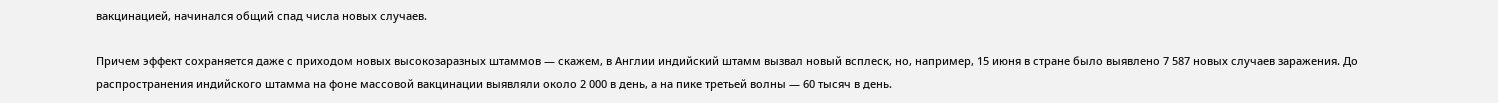вакцинацией, начинался общий спад числа новых случаев.

Причем эффект сохраняется даже с приходом новых высокозаразных штаммов — скажем, в Англии индийский штамм вызвал новый всплеск, но, например, 15 июня в стране было выявлено 7 587 новых случаев заражения. До распространения индийского штамма на фоне массовой вакцинации выявляли около 2 000 в день, а на пике третьей волны — 60 тысяч в день.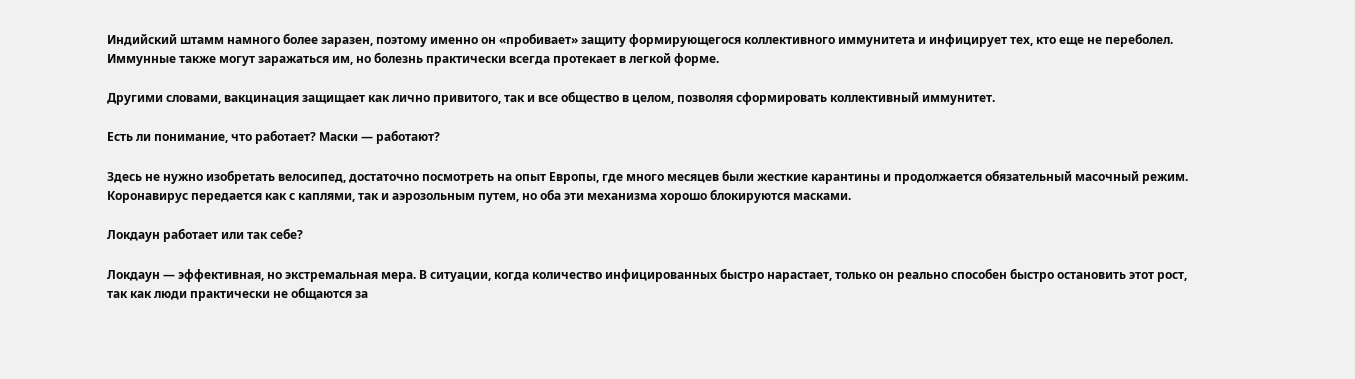Индийский штамм намного более заразен, поэтому именно он «пробивает» защиту формирующегося коллективного иммунитета и инфицирует тех, кто еще не переболел. Иммунные также могут заражаться им, но болезнь практически всегда протекает в легкой форме.

Другими словами, вакцинация защищает как лично привитого, так и все общество в целом, позволяя сформировать коллективный иммунитет.

Есть ли понимание, что работает? Маски — работают?

Здесь не нужно изобретать велосипед, достаточно посмотреть на опыт Европы, где много месяцев были жесткие карантины и продолжается обязательный масочный режим. Коронавирус передается как с каплями, так и аэрозольным путем, но оба эти механизма хорошо блокируются масками.

Локдаун работает или так себе?

Локдаун — эффективная, но экстремальная мера. В ситуации, когда количество инфицированных быстро нарастает, только он реально способен быстро остановить этот рост, так как люди практически не общаются за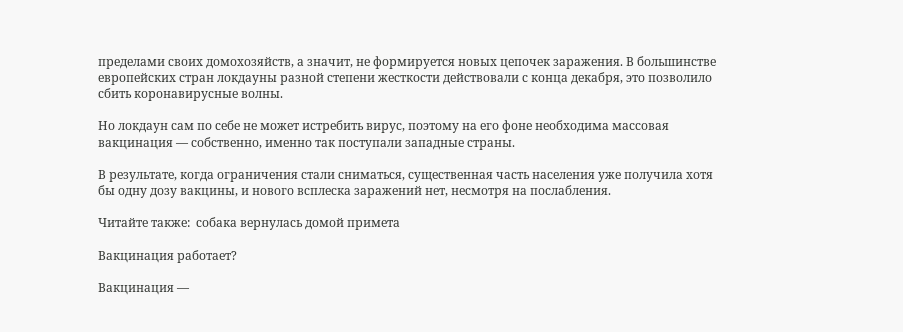пределами своих домохозяйств, а значит, не формируется новых цепочек заражения. В большинстве европейских стран локдауны разной степени жесткости действовали с конца декабря, это позволило сбить коронавирусные волны.

Но локдаун сам по себе не может истребить вирус, поэтому на его фоне необходима массовая вакцинация — собственно, именно так поступали западные страны.

В результате, когда ограничения стали сниматься, существенная часть населения уже получила хотя бы одну дозу вакцины, и нового всплеска заражений нет, несмотря на послабления.

Читайте также:  собака вернулась домой примета

Вакцинация работает?

Вакцинация —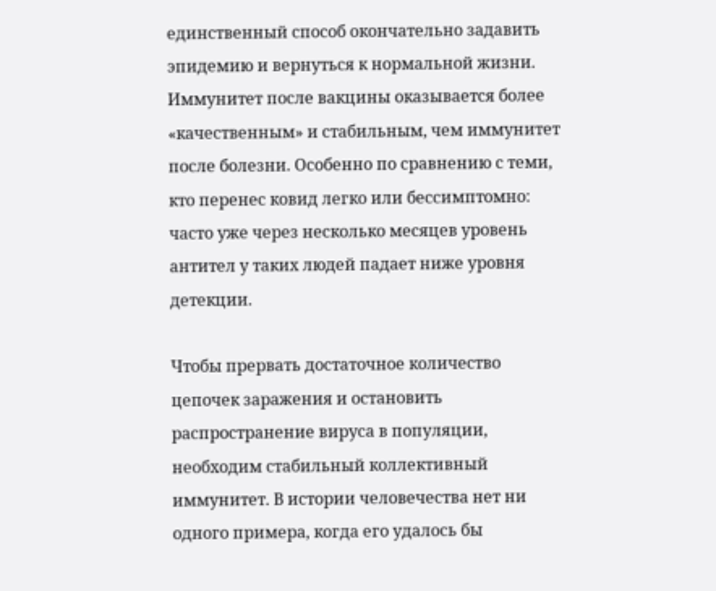единственный способ окончательно задавить эпидемию и вернуться к нормальной жизни. Иммунитет после вакцины оказывается более «качественным» и стабильным, чем иммунитет после болезни. Особенно по сравнению с теми, кто перенес ковид легко или бессимптомно: часто уже через несколько месяцев уровень антител у таких людей падает ниже уровня детекции.

Чтобы прервать достаточное количество цепочек заражения и остановить распространение вируса в популяции, необходим стабильный коллективный иммунитет. В истории человечества нет ни одного примера, когда его удалось бы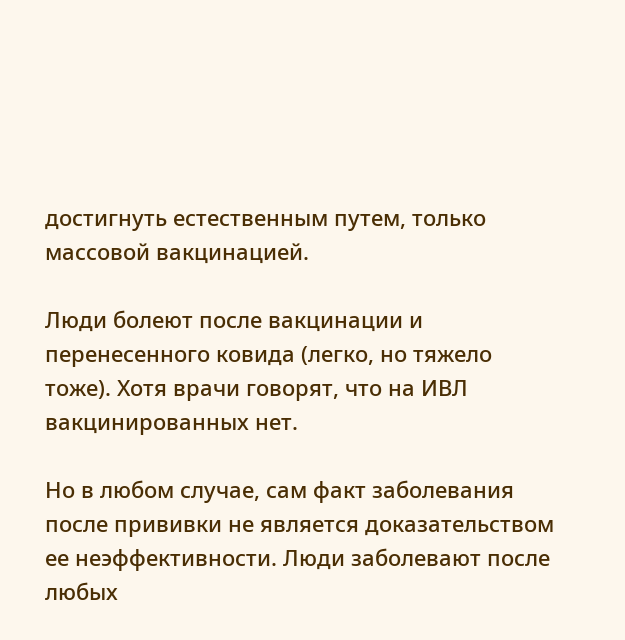достигнуть естественным путем, только массовой вакцинацией.

Люди болеют после вакцинации и перенесенного ковида (легко, но тяжело тоже). Хотя врачи говорят, что на ИВЛ вакцинированных нет.

Но в любом случае, сам факт заболевания после прививки не является доказательством ее неэффективности. Люди заболевают после любых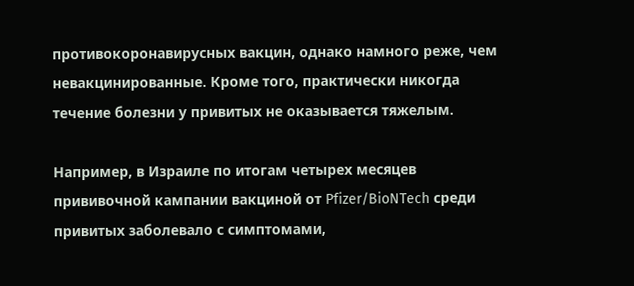противокоронавирусных вакцин, однако намного реже, чем невакцинированные. Кроме того, практически никогда течение болезни у привитых не оказывается тяжелым.

Например, в Израиле по итогам четырех месяцев прививочной кампании вакциной от Pfizer/BioNTech среди привитых заболевало с симптомами,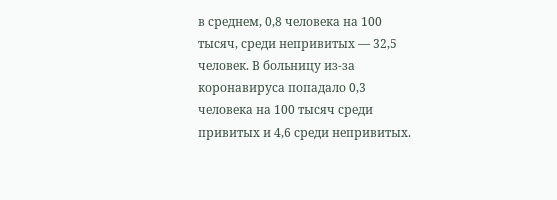в среднем, 0,8 человека на 100 тысяч, среди непривитых — 32,5 человек. В больницу из-за коронавируса попадало 0,3 человека на 100 тысяч среди привитых и 4,6 среди непривитых.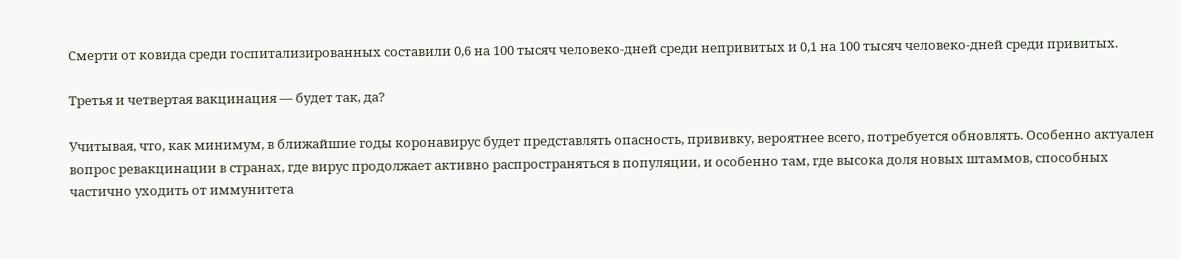Смерти от ковида среди госпитализированных составили 0,6 на 100 тысяч человеко-дней среди непривитых и 0,1 на 100 тысяч человеко-дней среди привитых.

Третья и четвертая вакцинация — будет так, да?

Учитывая, что, как минимум, в ближайшие годы коронавирус будет представлять опасность, прививку, вероятнее всего, потребуется обновлять. Особенно актуален вопрос ревакцинации в странах, где вирус продолжает активно распространяться в популяции, и особенно там, где высока доля новых штаммов, способных частично уходить от иммунитета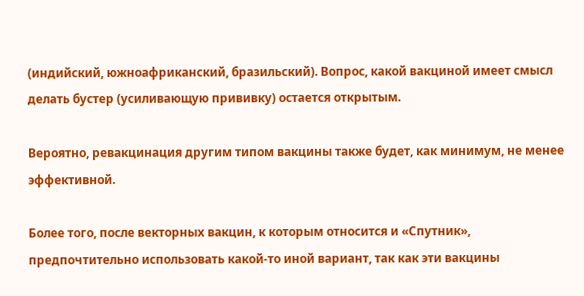(индийский, южноафриканский, бразильский). Вопрос, какой вакциной имеет смысл делать бустер (усиливающую прививку) остается открытым.

Вероятно, ревакцинация другим типом вакцины также будет, как минимум, не менее эффективной.

Более того, после векторных вакцин, к которым относится и «Спутник», предпочтительно использовать какой-то иной вариант, так как эти вакцины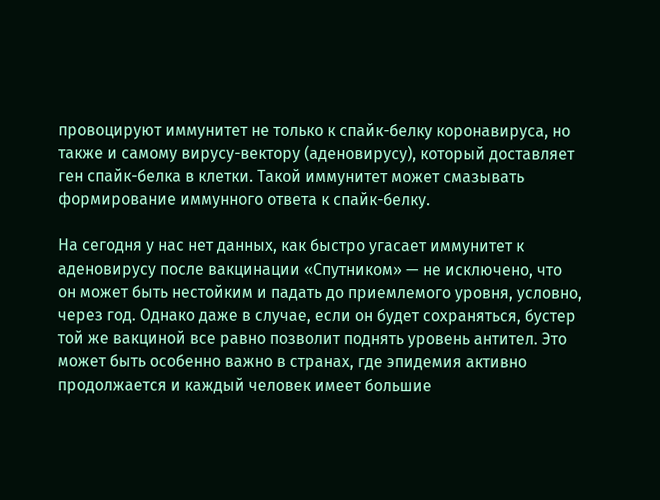провоцируют иммунитет не только к спайк-белку коронавируса, но также и самому вирусу-вектору (аденовирусу), который доставляет ген спайк-белка в клетки. Такой иммунитет может смазывать формирование иммунного ответа к спайк-белку.

На сегодня у нас нет данных, как быстро угасает иммунитет к аденовирусу после вакцинации «Спутником» — не исключено, что он может быть нестойким и падать до приемлемого уровня, условно, через год. Однако даже в случае, если он будет сохраняться, бустер той же вакциной все равно позволит поднять уровень антител. Это может быть особенно важно в странах, где эпидемия активно продолжается и каждый человек имеет большие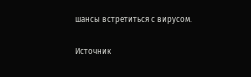шансы встретиться с вирусом.

Источник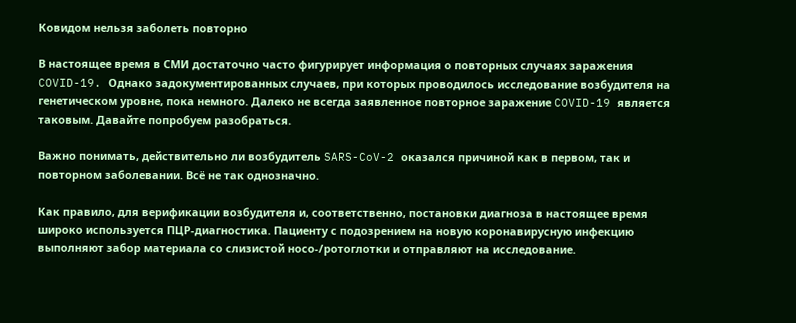Ковидом нельзя заболеть повторно

В настоящее время в СМИ достаточно часто фигурирует информация о повторных случаях заражения COVID-19. Однако задокументированных случаев, при которых проводилось исследование возбудителя на генетическом уровне, пока немного. Далеко не всегда заявленное повторное заражение COVID-19 является таковым. Давайте попробуем разобраться.

Важно понимать, действительно ли возбудитель SARS-CoV-2 оказался причиной как в первом, так и повторном заболевании. Всё не так однозначно.

Как правило, для верификации возбудителя и, соответственно, постановки диагноза в настоящее время широко используется ПЦР-диагностика. Пациенту с подозрением на новую коронавирусную инфекцию выполняют забор материала со слизистой носо-/ротоглотки и отправляют на исследование.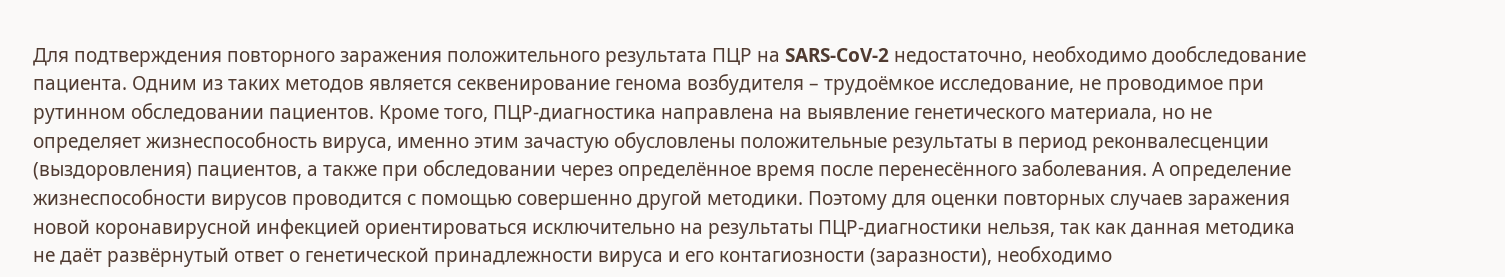Для подтверждения повторного заражения положительного результата ПЦР на SARS-CoV-2 недостаточно, необходимо дообследование пациента. Одним из таких методов является секвенирование генома возбудителя – трудоёмкое исследование, не проводимое при рутинном обследовании пациентов. Кроме того, ПЦР-диагностика направлена на выявление генетического материала, но не определяет жизнеспособность вируса, именно этим зачастую обусловлены положительные результаты в период реконвалесценции (выздоровления) пациентов, а также при обследовании через определённое время после перенесённого заболевания. А определение жизнеспособности вирусов проводится с помощью совершенно другой методики. Поэтому для оценки повторных случаев заражения новой коронавирусной инфекцией ориентироваться исключительно на результаты ПЦР-диагностики нельзя, так как данная методика не даёт развёрнутый ответ о генетической принадлежности вируса и его контагиозности (заразности), необходимо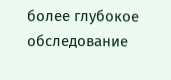более глубокое обследование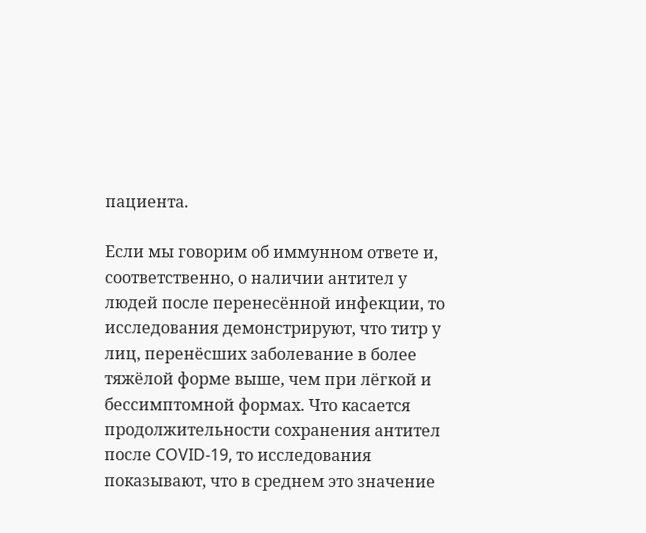пациента.

Если мы говорим об иммунном ответе и, соответственно, о наличии антител у людей после перенесённой инфекции, то исследования демонстрируют, что титр у лиц, перенёсших заболевание в более тяжёлой форме выше, чем при лёгкой и бессимптомной формах. Что касается продолжительности сохранения антител после COVID-19, то исследования показывают, что в среднем это значение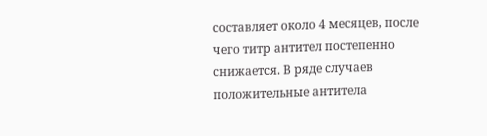составляет около 4 месяцев, после чего титр антител постепенно снижается. В ряде случаев положительные антитела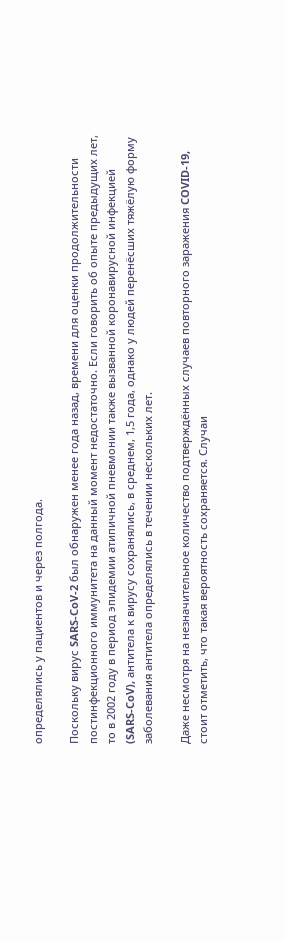определялись у пациентов и через полгода.

Поскольку вирус SARS-CoV-2 был обнаружен менее года назад, времени для оценки продолжительности постинфекционного иммунитета на данный момент недостаточно. Если говорить об опыте предыдущих лет, то в 2002 году в период эпидемии атипичной пневмонии также вызванной коронавирусной инфекцией (SARS-CoV), антитела к вирусу сохранялись, в среднем, 1,5 года, однако у людей перенёсших тяжёлую форму заболевания антитела определялись в течении нескольких лет.

Даже несмотря на незначительное количество подтверждённых случаев повторного заражения COVID-19, стоит отметить, что такая вероятность сохраняется. Случаи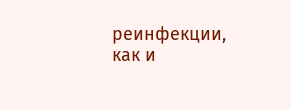реинфекции, как и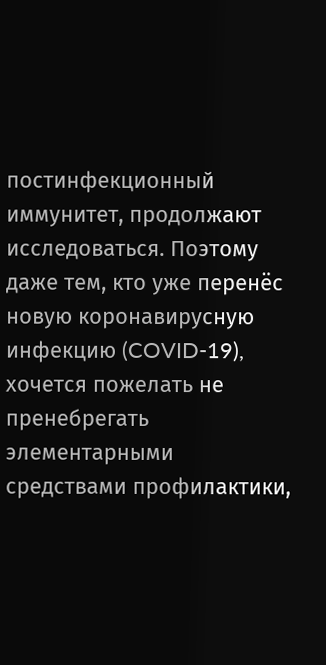постинфекционный иммунитет, продолжают исследоваться. Поэтому даже тем, кто уже перенёс новую коронавирусную инфекцию (COVID-19), хочется пожелать не пренебрегать элементарными средствами профилактики,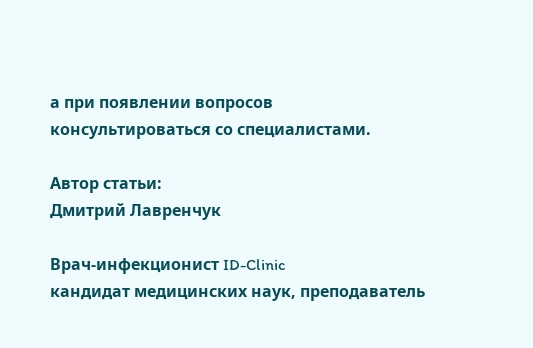а при появлении вопросов консультироваться со специалистами.

Автор статьи:
Дмитрий Лавренчук

Врач-инфекционист ID-Clinic
кандидат медицинских наук, преподаватель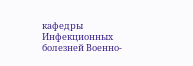кафедры Инфекционных болезней Военно-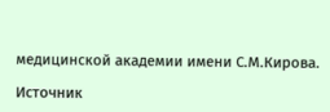медицинской академии имени С.М.Кирова.

Источник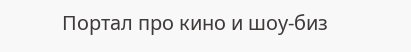Портал про кино и шоу-биз